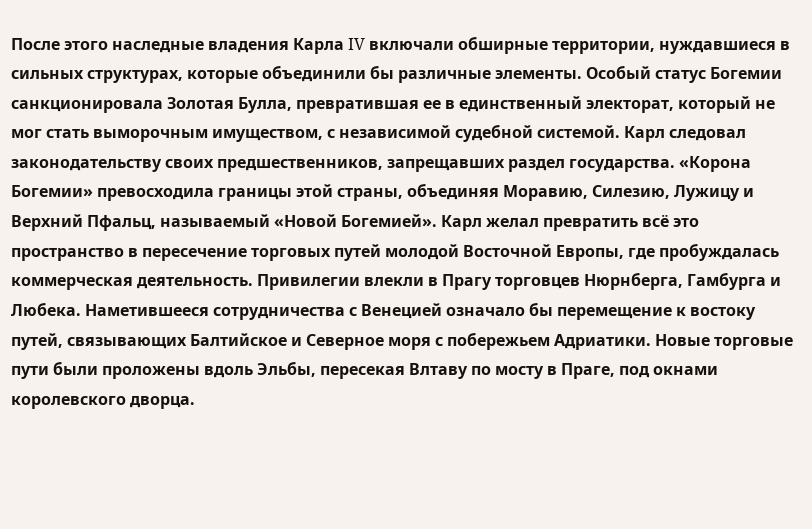После этого наследные владения Карла IV включали обширные территории, нуждавшиеся в сильных структурах, которые объединили бы различные элементы. Особый статус Богемии санкционировала Золотая Булла, превратившая ее в единственный электорат, который не мог стать выморочным имуществом, с независимой судебной системой. Карл следовал законодательству своих предшественников, запрещавших раздел государства. «Корона Богемии» превосходила границы этой страны, объединяя Моравию, Силезию, Лужицу и Верхний Пфальц, называемый «Новой Богемией». Карл желал превратить всё это пространство в пересечение торговых путей молодой Восточной Европы, где пробуждалась коммерческая деятельность. Привилегии влекли в Прагу торговцев Нюрнберга, Гамбурга и Любека. Наметившееся сотрудничества с Венецией означало бы перемещение к востоку путей, связывающих Балтийское и Северное моря с побережьем Адриатики. Новые торговые пути были проложены вдоль Эльбы, пересекая Влтаву по мосту в Праге, под окнами королевского дворца.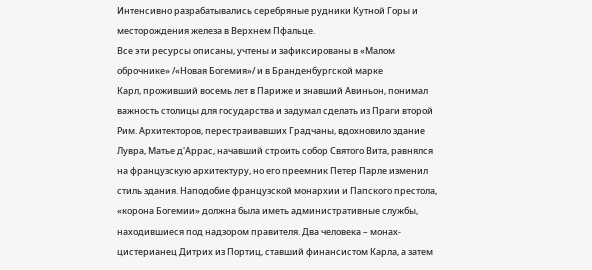Интенсивно разрабатывались серебряные рудники Кутной Горы и месторождения железа в Верхнем Пфальце.
Все эти ресурсы описаны, учтены и зафиксированы в «Малом оброчнике» /«Новая Богемия»/ и в Бранденбургской марке
Карл, проживший восемь лет в Париже и знавший Авиньон, понимал важность столицы для государства и задумал сделать из Праги второй Рим. Архитекторов, перестраивавших Градчаны, вдохновило здание Лувра, Матье д'Аррас, начавший строить собор Святого Вита, равнялся на французскую архитектуру, но его преемник Петер Парле изменил стиль здания. Наподобие французской монархии и Папского престола, «корона Богемии» должна была иметь административные службы, находившиеся под надзором правителя. Два человека – монах-цистерианец Дитрих из Портиц, ставший финансистом Карла, а затем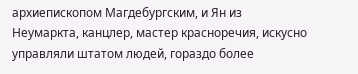архиепископом Магдебургским, и Ян из Неумаркта, канцлер, мастер красноречия, искусно управляли штатом людей, гораздо более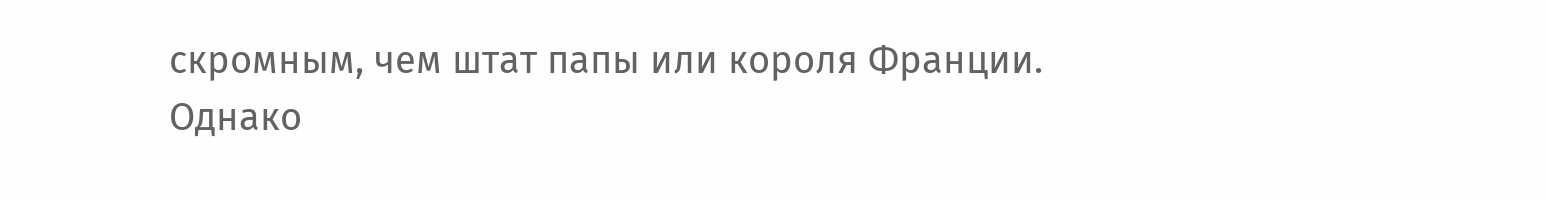скромным, чем штат папы или короля Франции.
Однако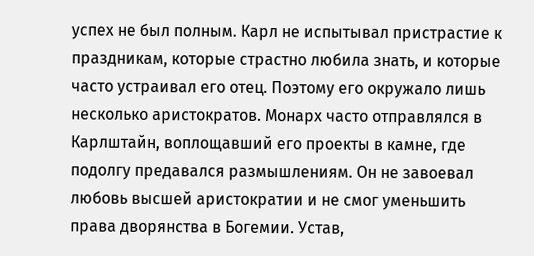успех не был полным. Карл не испытывал пристрастие к праздникам, которые страстно любила знать, и которые часто устраивал его отец. Поэтому его окружало лишь несколько аристократов. Монарх часто отправлялся в Карлштайн, воплощавший его проекты в камне, где подолгу предавался размышлениям. Он не завоевал любовь высшей аристократии и не смог уменьшить права дворянства в Богемии. Устав,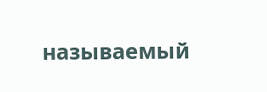называемый